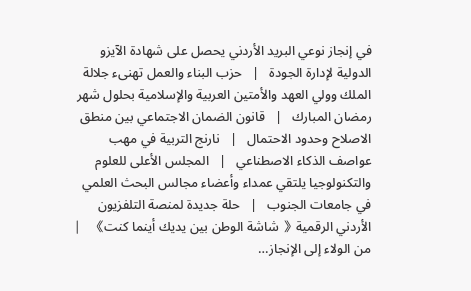في إنجاز نوعي البريد الأردني يحصل على شهادة الآيزو الدولية لإدارة الجودة   |   حزب البناء والعمل تهنىء جلالة الملك وولي العهد والأمتين العربية والإسلامية بحلول شهر رمضان المبارك   |   قانون الضمان الاجتماعي بين منطق الاصلاح وحدود الاحتمال   |   نارنج التربية في مهب عواصف الذكاء الاصطناعي   |   المجلس الأعلى للعلوم والتكنولوجيا يلتقي عمداء وأعضاء مجالس البحث العلمي في جامعات الجنوب   |   حلة جديدة لمنصة التلفزيون الأردني الرقمية《 شاشة الوطن بين يديك أينما كنت》   |   من الولاء إلى الإنجاز…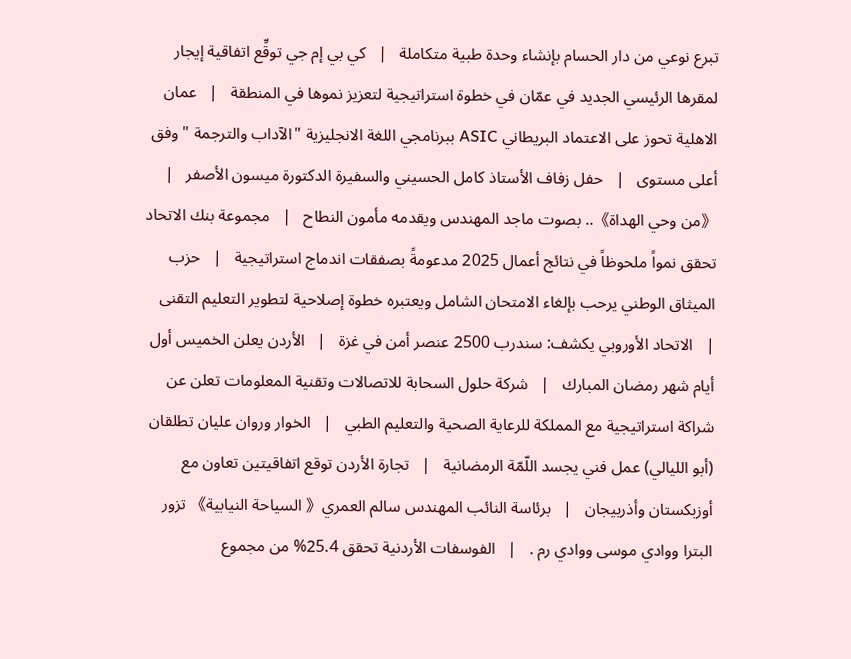تبرع نوعي من دار الحسام بإنشاء وحدة طبية متكاملة   |   كي بي إم جي توقِّع اتفاقية إيجار لمقرها الرئيسي الجديد في عمّان في خطوة استراتيجية لتعزيز نموها في المنطقة   |   عمان الاهلية تحوز على الاعتماد البريطاني ASIC ببرنامجي اللغة الانجليزية "الآداب والترجمة " وفق أعلى مستوى   |   حفل زفاف الأستاذ كامل الحسيني والسفيرة الدكتورة ميسون الأصفر   |   《من وحي الهداة》.. بصوت ماجد المهندس ويقدمه مأمون النطاح   |   مجموعة بنك الاتحاد تحقق نمواً ملحوظاً في نتائج أعمال 2025 مدعومةً بصفقات اندماج استراتيجية   |   حزب الميثاق الوطني يرحب بإلغاء الامتحان الشامل ويعتبره خطوة إصلاحية لتطوير التعليم التقنى   |   الاتحاد الأوروبي يكشف: سندرب 2500 عنصر أمن في غزة   |   الأردن يعلن الخميس أول أيام شهر رمضان المبارك   |   شركة حلول السحابة للاتصالات وتقنية المعلومات تعلن عن شراكة استراتيجية مع المملكة للرعاية الصحية والتعليم الطبي   |   الخوار وروان عليان تطلقان (أبو الليالي) عمل فني يجسد اللّمّة الرمضانية   |   تجارة الأردن توقع اتفاقيتين تعاون مع أوزبكستان وأذربيجان   |   برئاسة النائب المهندس سالم العمري《 السياحة النيابية》 تزور البترا ووادي موسى ووادي رم .   |   الفوسفات الأردنية تحقق 25.4% من مجموع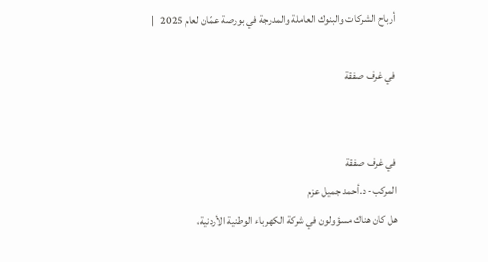أرباح الشركات والبنوك العاملة والمدرجة في بورصة عمّان لعام 2025   |

في غرف صفقة


في غرف صفقة
المركب- د.أحمد جميل عزم
هل كان هناك مسؤولون في شركة الكهرباء الوطنية الأردنية،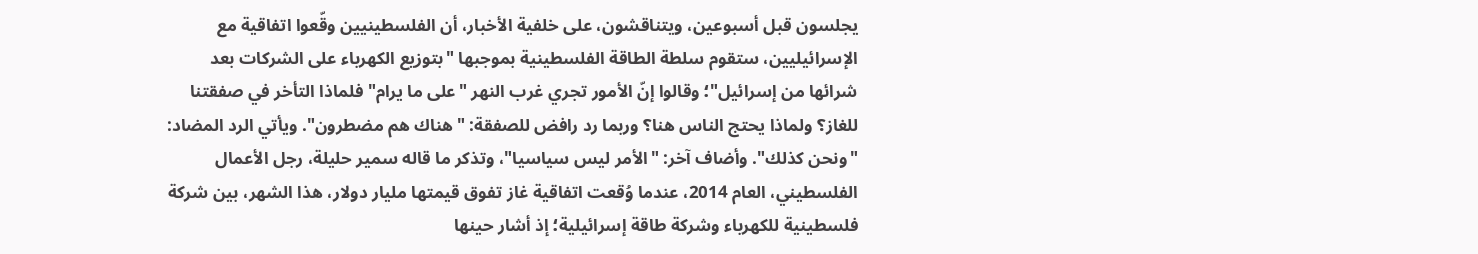يجلسون قبل أسبوعين، ويتناقشون، على خلفية الأخبار، أن الفلسطينيين وقّعوا اتفاقية مع الإسرائيليين، ستقوم سلطة الطاقة الفلسطينية بموجبها "بتوزيع الكهرباء على الشركات بعد شرائها من إسرائيل"؛ وقالوا إنّ الأمور تجري غرب النهر "على ما يرام" فلماذا التأخر في صفقتنا للغاز؟ ولماذا يحتج الناس هنا؟ وربما رد رافض للصفقة: "هناك هم مضطرون". ويأتي الرد المضاد: "ونحن كذلك". وأضاف آخر: "الأمر ليس سياسيا"، وتذكر ما قاله سمير حليلة، رجل الأعمال الفلسطيني، العام 2014، عندما وُقعت اتفاقية غاز تفوق قيمتها مليار دولار، هذا الشهر، بين شركة فلسطينية للكهرباء وشركة طاقة إسرائيلية؛ إذ أشار حينها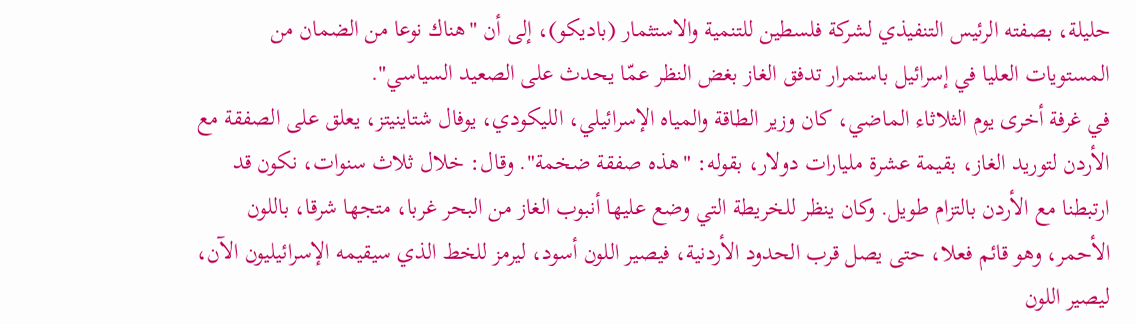حليلة، بصفته الرئيس التنفيذي لشركة فلسطين للتنمية والاستثمار (باديكو)، إلى أن "هناك نوعا من الضمان من المستويات العليا في إسرائيل باستمرار تدفق الغاز بغض النظر عمّا يحدث على الصعيد السياسي".
في غرفة أخرى يوم الثلاثاء الماضي، كان وزير الطاقة والمياه الإسرائيلي، الليكودي، يوفال شتاينيتز، يعلق على الصفقة مع الأردن لتوريد الغاز، بقيمة عشرة مليارات دولار، بقوله: "هذه صفقة ضخمة". وقال: خلال ثلاث سنوات، نكون قد ارتبطنا مع الأردن بالتزام طويل. وكان ينظر للخريطة التي وضع عليها أنبوب الغاز من البحر غربا، متجها شرقا، باللون الأحمر، وهو قائم فعلا، حتى يصل قرب الحدود الأردنية، فيصير اللون أسود، ليرمز للخط الذي سيقيمه الإسرائيليون الآن، ليصير اللون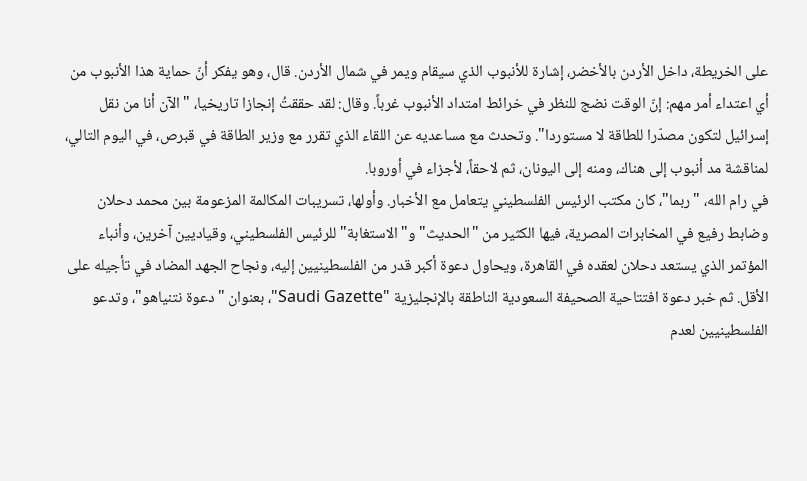على الخريطة، داخل الأردن بالأخضر، إشارة للأنبوب الذي سيقام ويمر في شمال الأردن. قال، وهو يفكر أنّ حماية هذا الأنبوب من أي اعتداء أمر مهم: إنّ الوقت نضج للنظر في خرائط امتداد الأنبوب غرباً. وقال: لقد حققتُ إنجازا تاريخيا، "الآن أنا من نقل إسرائيل لتكون مصدّرا للطاقة لا مستوردا". وتحدث مع مساعديه عن اللقاء الذي تقرر مع وزير الطاقة في قبرص، في اليوم التالي، لمناقشة مد أنبوب إلى هناك، ومنه إلى اليونان، ثم لاحقاً، لأجزاء في أوروبا.
في رام الله، "ربما"، كان مكتب الرئيس الفلسطيني يتعامل مع الأخبار. وأولها، تسريبات المكالمة المزعومة بين محمد دحلان وضابط رفيع في المخابرات المصرية، فيها الكثير من "الحديث" و"الاستغابة" للرئيس الفلسطيني، وقياديين آخرين، وأنباء المؤتمر الذي يستعد دحلان لعقده في القاهرة، ويحاول دعوة أكبر قدر من الفلسطينيين إليه، ونجاح الجهد المضاد في تأجيله على الأقل. ثم خبر دعوة افتتاحية الصحيفة السعودية الناطقة بالإنجليزية "Saudi Gazette"، بعنوان "دعوة نتنياهو"، وتدعو الفلسطينيين لعدم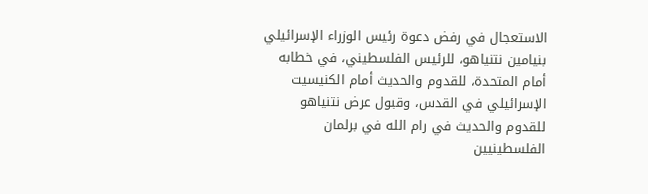الاستعجال في رفض دعوة رئيس الوزراء الإسرائيلي بنيامين نتنياهو، للرئيس الفلسطيني، في خطابه أمام المتحدة، للقدوم والحديث أمام الكنيسيت الإسرائيلي في القدس، وقبول عرض نتنياهو للقدوم والحديث في رام الله في برلمان الفلسطينيين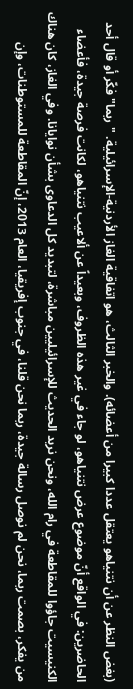(بغض النظر عن أن نتنياهو يعتقل عددا كبيرا من أعضائه). والخبر الثالث، هو اتفاقية الغاز الأردنية-الإسرائيلية. "ربما" فكّر أو قال أحد الحاضرين: في الواقع أنّ موضوع عرض نتنياهو، لو جاء في غير هذه الظروف، وبعيداً عن ألاعيب نتنياهو، لكانت فرصة جيدة، فأعضاء الكنيسيت جاؤوا للمقاطعة في رام الله، ونحن نريد الحديث للإسرائيليين مباشرة، لتبديد كل الدعاوى بشأن نوايانا. وفي الغاز، كان هناك من يفكر، بصمت ربما، نحن لم نوصل رسالة جيدة، ربما نحن قلنا، في جنوب إفريقيا، العام 2013، إنّ المقاطعة للمستوطنات، وإن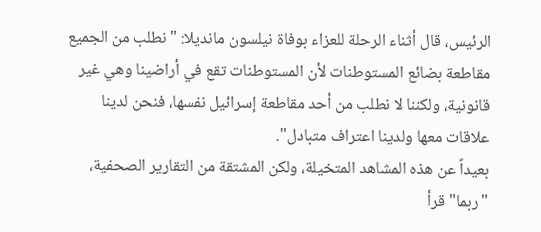الرئيس، قال أثناء الرحلة للعزاء بوفاة نيلسون مانديلا: "نطلب من الجميع مقاطعة بضائع المستوطنات لأن المستوطنات تقع في أراضينا وهي غير قانونية، ولكننا لا نطلب من أحد مقاطعة إسرائيل نفسها، فنحن لدينا علاقات معها ولدينا اعتراف متبادل".
بعيداً عن هذه المشاهد المتخيلة، ولكن المشتقة من التقارير الصحفية، "ربما" قرأ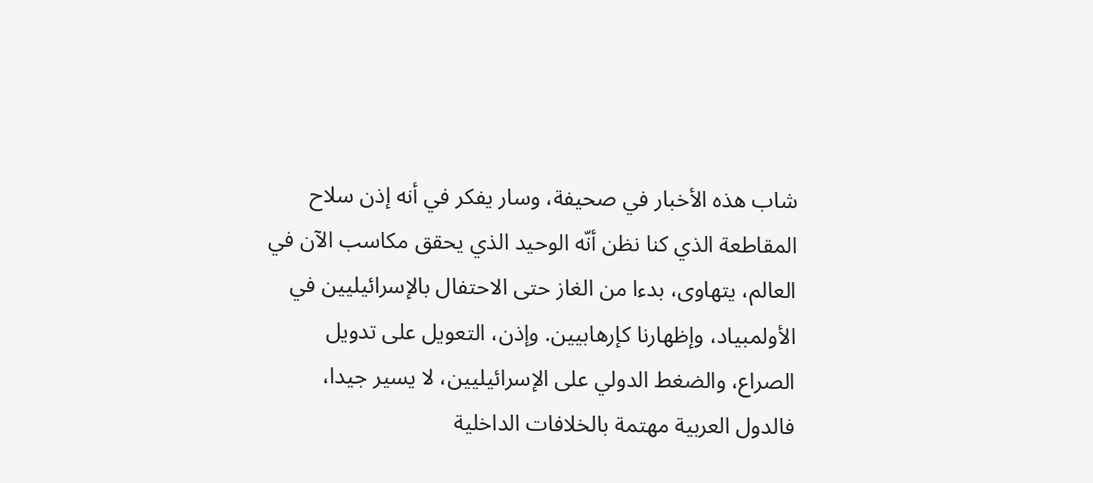شاب هذه الأخبار في صحيفة، وسار يفكر في أنه إذن سلاح المقاطعة الذي كنا نظن أنّه الوحيد الذي يحقق مكاسب الآن في العالم، يتهاوى، بدءا من الغاز حتى الاحتفال بالإسرائيليين في الأولمبياد، وإظهارنا كإرهابيين. وإذن، التعويل على تدويل الصراع، والضغط الدولي على الإسرائيليين، لا يسير جيدا، فالدول العربية مهتمة بالخلافات الداخلية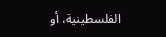الفلسطينية، أو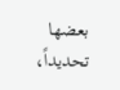بعضها تحديداً،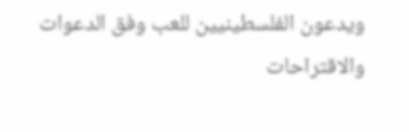ويدعون الفلسطينيين للعب وفق الدعوات والاقتراحات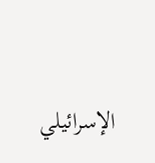الإسرائيلي